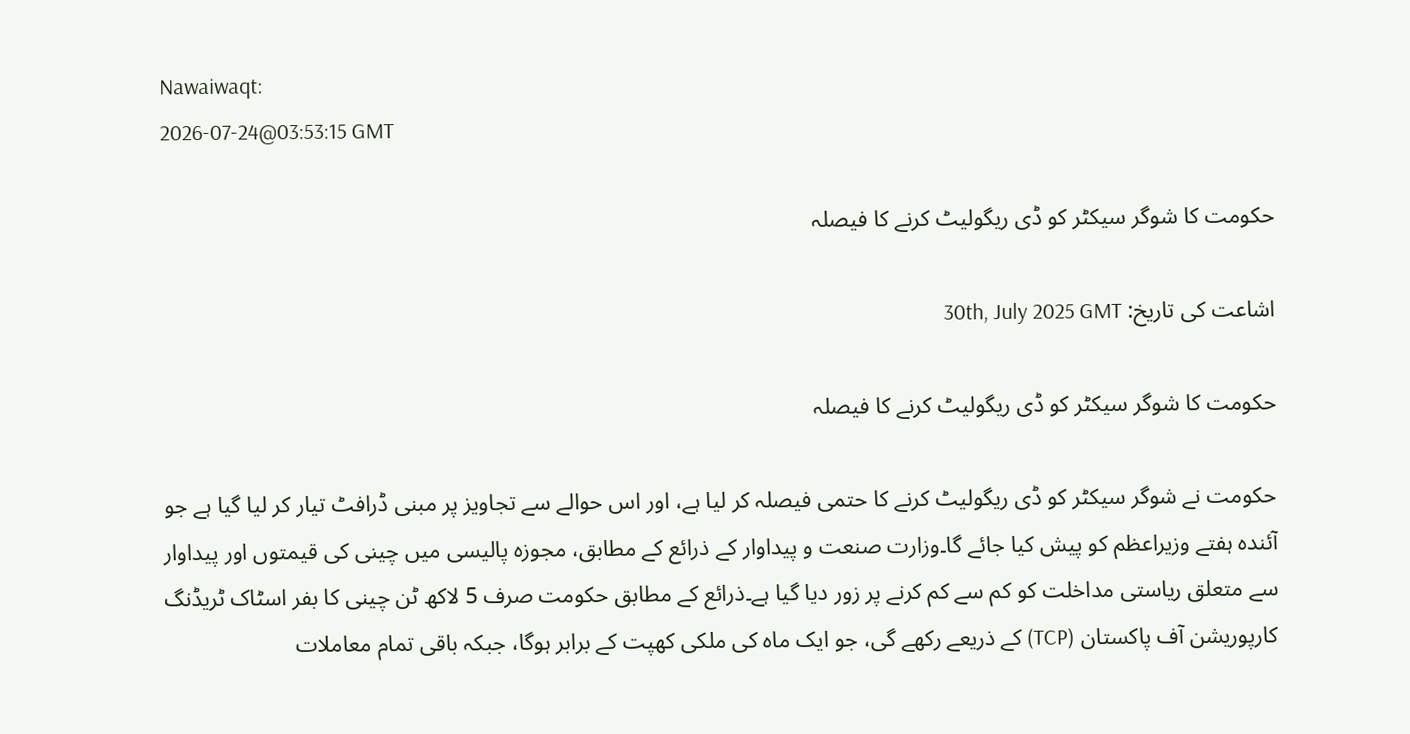Nawaiwaqt:
2026-07-24@03:53:15 GMT

حکومت کا شوگر سیکٹر کو ڈی ریگولیٹ کرنے کا فیصلہ

اشاعت کی تاریخ: 30th, July 2025 GMT

حکومت کا شوگر سیکٹر کو ڈی ریگولیٹ کرنے کا فیصلہ

حکومت نے شوگر سیکٹر کو ڈی ریگولیٹ کرنے کا حتمی فیصلہ کر لیا ہے، اور اس حوالے سے تجاویز پر مبنی ڈرافٹ تیار کر لیا گیا ہے جو آئندہ ہفتے وزیراعظم کو پیش کیا جائے گا۔وزارت صنعت و پیداوار کے ذرائع کے مطابق، مجوزہ پالیسی میں چینی کی قیمتوں اور پیداوار سے متعلق ریاستی مداخلت کو کم سے کم کرنے پر زور دیا گیا ہے۔ذرائع کے مطابق حکومت صرف 5 لاکھ ٹن چینی کا بفر اسٹاک ٹریڈنگ کارپوریشن آف پاکستان (TCP) کے ذریعے رکھے گی، جو ایک ماہ کی ملکی کھپت کے برابر ہوگا، جبکہ باقی تمام معاملات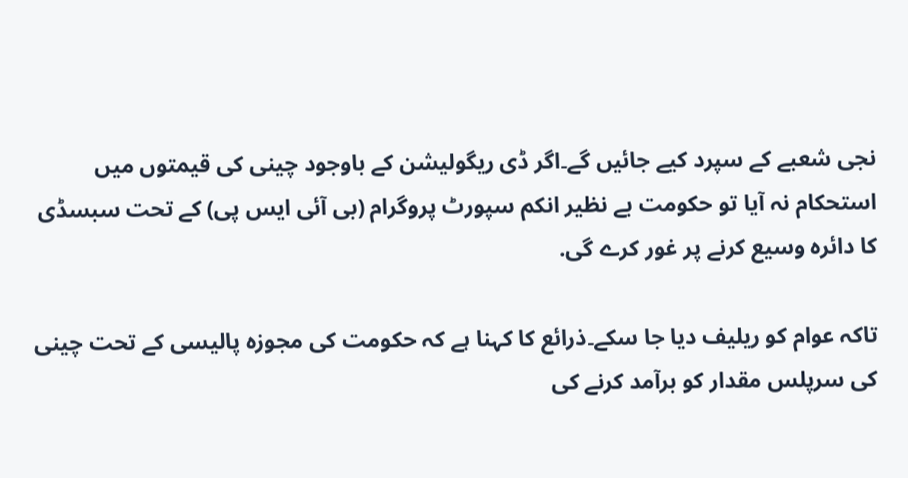نجی شعبے کے سپرد کیے جائیں گے۔اگر ڈی ریگولیشن کے باوجود چینی کی قیمتوں میں استحکام نہ آیا تو حکومت بے نظیر انکم سپورٹ پروگرام (بی آئی ایس پی) کے تحت سبسڈی کا دائرہ وسیع کرنے پر غور کرے گی.

تاکہ عوام کو ریلیف دیا جا سکے۔ذرائع کا کہنا ہے کہ حکومت کی مجوزہ پالیسی کے تحت چینی کی سرپلس مقدار کو برآمد کرنے کی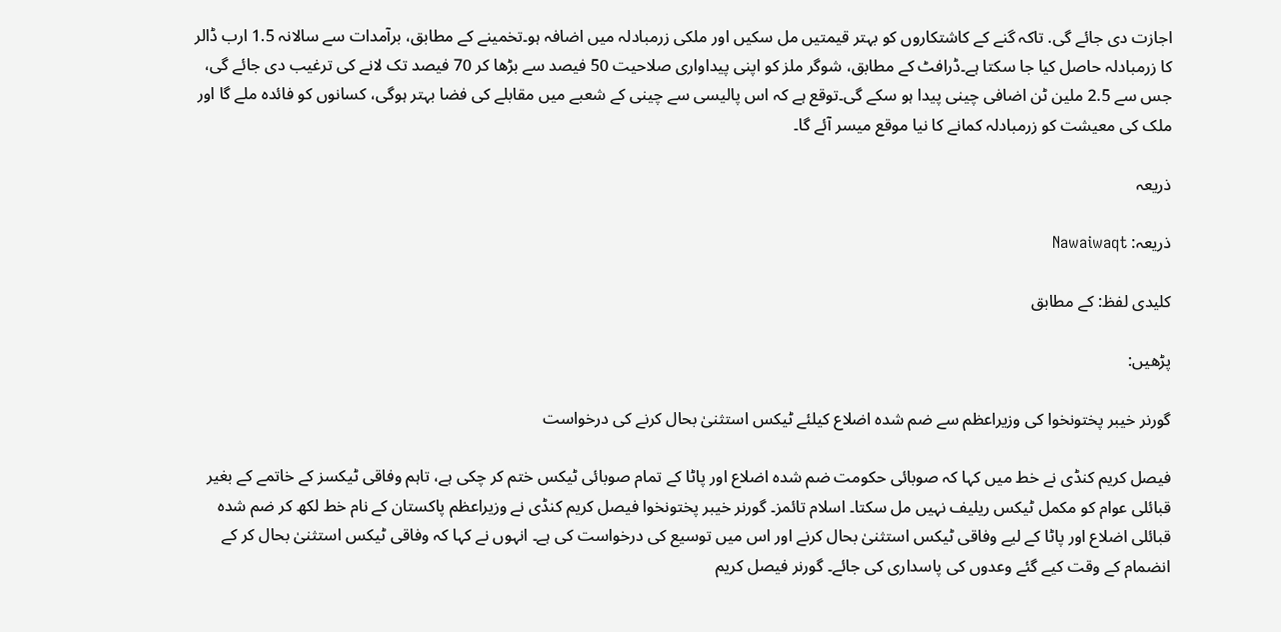اجازت دی جائے گی. تاکہ گنے کے کاشتکاروں کو بہتر قیمتیں مل سکیں اور ملکی زرمبادلہ میں اضافہ ہو۔تخمینے کے مطابق، برآمدات سے سالانہ 1.5 ارب ڈالر کا زرمبادلہ حاصل کیا جا سکتا ہے۔ڈرافٹ کے مطابق، شوگر ملز کو اپنی پیداواری صلاحیت 50 فیصد سے بڑھا کر 70 فیصد تک لانے کی ترغیب دی جائے گی، جس سے 2.5 ملین ٹن اضافی چینی پیدا ہو سکے گی۔توقع ہے کہ اس پالیسی سے چینی کے شعبے میں مقابلے کی فضا بہتر ہوگی، کسانوں کو فائدہ ملے گا اور ملک کی معیشت کو زرمبادلہ کمانے کا نیا موقع میسر آئے گا۔

ذریعہ

ذریعہ: Nawaiwaqt

کلیدی لفظ: کے مطابق

پڑھیں:

گورنر خیبر پختونخوا کی وزیراعظم سے ضم شدہ اضلاع کیلئے ٹیکس استثنیٰ بحال کرنے کی درخواست

فیصل کریم کنڈی نے خط میں کہا کہ صوبائی حکومت ضم شدہ اضلاع اور پاٹا کے تمام صوبائی ٹیکس ختم کر چکی ہے، تاہم وفاقی ٹیکسز کے خاتمے کے بغیر قبائلی عوام کو مکمل ٹیکس ریلیف نہیں مل سکتا۔ اسلام تائمز۔ گورنر خیبر پختونخوا فیصل کریم کنڈی نے وزیراعظم پاکستان کے نام خط لکھ کر ضم شدہ قبائلی اضلاع اور پاٹا کے لیے وفاقی ٹیکس استثنیٰ بحال کرنے اور اس میں توسیع کی درخواست کی ہے۔ انہوں نے کہا کہ وفاقی ٹیکس استثنیٰ بحال کر کے انضمام کے وقت کیے گئے وعدوں کی پاسداری کی جائے۔ گورنر فیصل کریم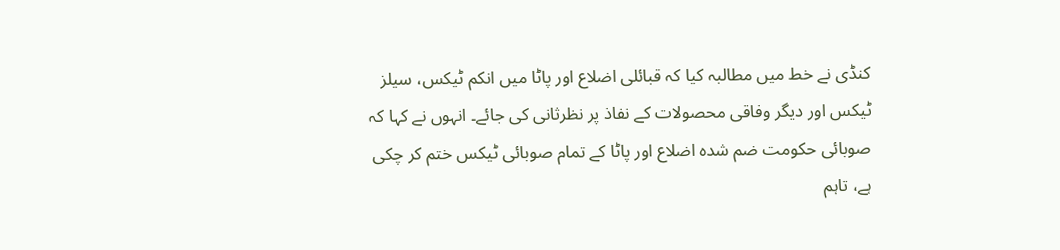کنڈی نے خط میں مطالبہ کیا کہ قبائلی اضلاع اور پاٹا میں انکم ٹیکس، سیلز ٹیکس اور دیگر وفاقی محصولات کے نفاذ پر نظرثانی کی جائے۔ انہوں نے کہا کہ صوبائی حکومت ضم شدہ اضلاع اور پاٹا کے تمام صوبائی ٹیکس ختم کر چکی ہے، تاہم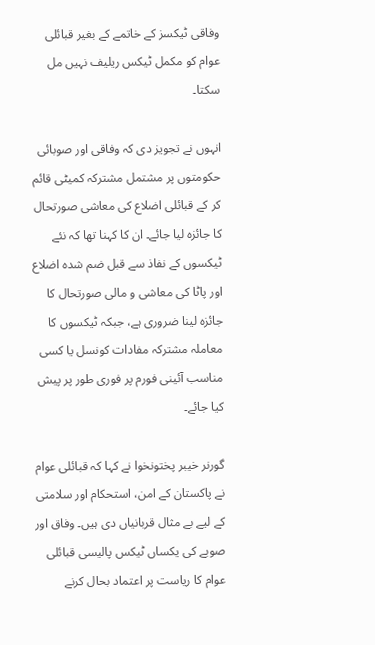وفاقی ٹیکسز کے خاتمے کے بغیر قبائلی عوام کو مکمل ٹیکس ریلیف نہیں مل سکتا۔

انہوں نے تجویز دی کہ وفاقی اور صوبائی حکومتوں پر مشتمل مشترکہ کمیٹی قائم کر کے قبائلی اضلاع کی معاشی صورتحال کا جائزہ لیا جائے۔ ان کا کہنا تھا کہ نئے ٹیکسوں کے نفاذ سے قبل ضم شدہ اضلاع اور پاٹا کی معاشی و مالی صورتحال کا جائزہ لینا ضروری ہے، جبکہ ٹیکسوں کا معاملہ مشترکہ مفادات کونسل یا کسی مناسب آئینی فورم پر فوری طور پر پیش کیا جائے۔

گورنر خیبر پختونخوا نے کہا کہ قبائلی عوام نے پاکستان کے امن، استحکام اور سلامتی کے لیے بے مثال قربانیاں دی ہیں۔ وفاق اور صوبے کی یکساں ٹیکس پالیسی قبائلی عوام کا ریاست پر اعتماد بحال کرنے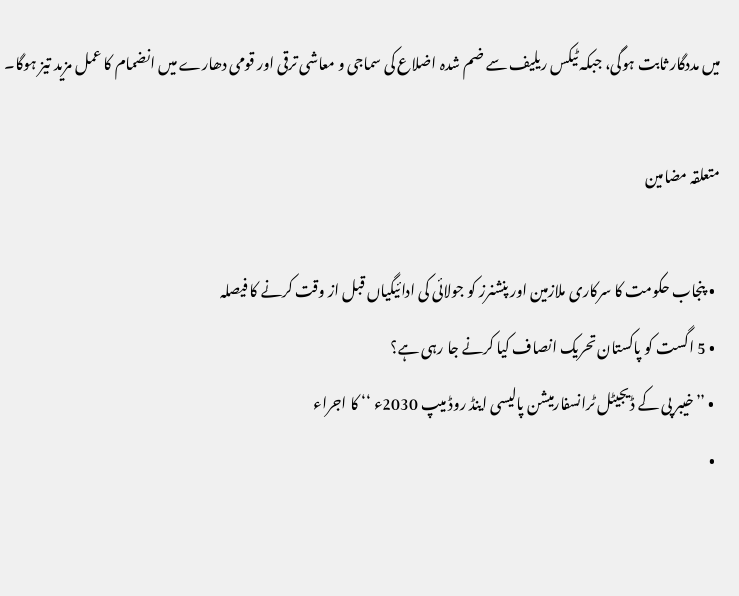میں مددگار ثابت ہوگی، جبکہ ٹیکس ریلیف سے ضم شدہ اضلاع کی سماجی و معاشی ترقی اور قومی دھارے میں انضمام کا عمل مزید تیز ہوگا۔

متعلقہ مضامین

  • پنجاب حکومت کا سرکاری ملازمین اور پنشنرز کو جولائی کی ادائیگیاں قبل از وقت کرنے کا فیصلہ
  • 5 اگست کو پاکستان تحریک انصاف کیا کرنے جا رہی ہے؟
  • ’’خیبر پی کے ڈیجیٹل ٹرانسفارمیشن پالیسی اینڈ روڈ میپ 2030ء ‘‘ کا اجراء
  •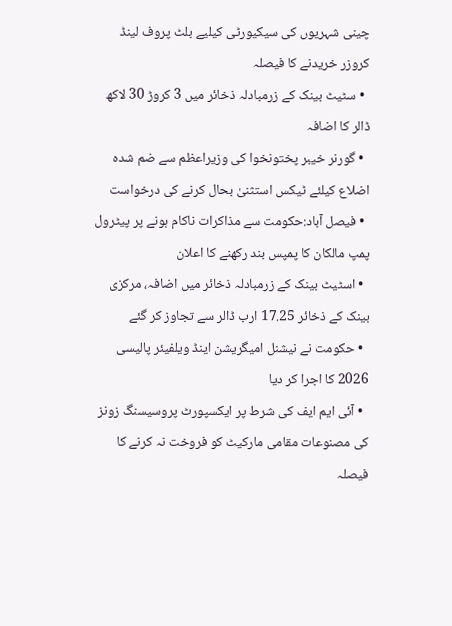چینی شہریوں کی سیکیورٹی کیلیے بلٹ پروف لینڈ کروزر خریدنے کا فیصلہ
  • سٹیٹ بینک کے زرمبادلہ ذخائر میں 3 کروڑ 30 لاکھ ڈالر کا اضافہ
  • گورنر خیبر پختونخوا کی وزیراعظم سے ضم شدہ اضلاع کیلئے ٹیکس استثنیٰ بحال کرنے کی درخواست
  • فیصل آباد:حکومت سے مذاکرات ناکام ہونے پر پیٹرول پمپ مالکان کا پمپس بند رکھنے کا اعلان
  • اسٹیٹ بینک کے زرمبادلہ ذخائر میں اضافہ، مرکزی بینک کے ذخائر 17.25 ارب ڈالر سے تجاوز کر گئے
  • حکومت نے نیشنل امیگریشن اینڈ ویلفیئر پالیسی 2026 کا اجرا کر دیا
  • آئی ایم ایف کی شرط پر ایکسپورٹ پروسیسنگ زونز کی مصنوعات مقامی مارکیٹ کو فروخت نہ کرنے کا فیصلہ